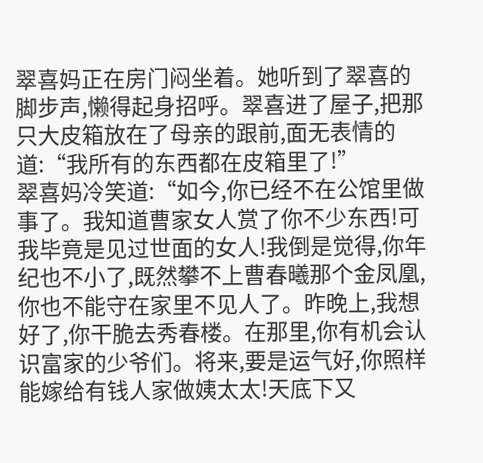翠喜妈正在房门闷坐着。她听到了翠喜的脚步声,懒得起身招呼。翠喜进了屋子,把那只大皮箱放在了母亲的跟前,面无表情的道:“我所有的东西都在皮箱里了!”
翠喜妈冷笑道:“如今,你已经不在公馆里做事了。我知道曹家女人赏了你不少东西!可我毕竟是见过世面的女人!我倒是觉得,你年纪也不小了,既然攀不上曹春曦那个金凤凰,你也不能守在家里不见人了。昨晚上,我想好了,你干脆去秀春楼。在那里,你有机会认识富家的少爷们。将来,要是运气好,你照样能嫁给有钱人家做姨太太!天底下又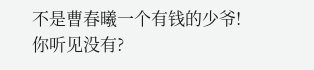不是曹春曦一个有钱的少爷!你听见没有?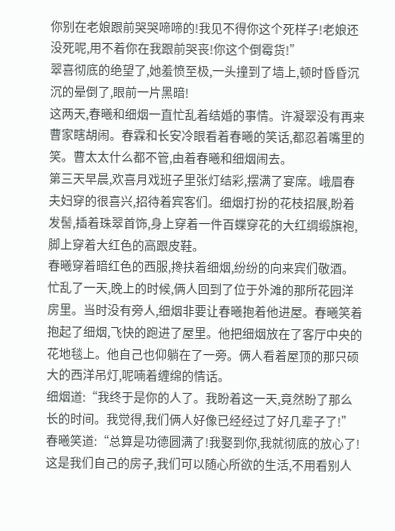你别在老娘跟前哭哭啼啼的!我见不得你这个死样子!老娘还没死呢,用不着你在我跟前哭丧!你这个倒霉货!”
翠喜彻底的绝望了,她羞愤至极,一头撞到了墙上,顿时昏昏沉沉的晕倒了,眼前一片黑暗!
这两天,春曦和细烟一直忙乱着结婚的事情。许凝翠没有再来曹家瞎胡闹。春霖和长安冷眼看着春曦的笑话,都忍着嘴里的笑。曹太太什么都不管,由着春曦和细烟闹去。
第三天早晨,欢喜月戏班子里张灯结彩,摆满了宴席。峨眉春夫妇穿的很喜兴,招待着宾客们。细烟打扮的花枝招展,盼着发髻,插着珠翠首饰,身上穿着一件百蝶穿花的大红绸缎旗袍,脚上穿着大红色的高跟皮鞋。
春曦穿着暗红色的西服,搀扶着细烟,纷纷的向来宾们敬酒。忙乱了一天,晚上的时候,俩人回到了位于外滩的那所花园洋房里。当时没有旁人,细烟非要让春曦抱着他进屋。春曦笑着抱起了细烟,飞快的跑进了屋里。他把细烟放在了客厅中央的花地毯上。他自己也仰躺在了一旁。俩人看着屋顶的那只硕大的西洋吊灯,呢喃着缠绵的情话。
细烟道:“我终于是你的人了。我盼着这一天,竟然盼了那么长的时间。我觉得,我们俩人好像已经经过了好几辈子了!”
春曦笑道:“总算是功德圆满了!我娶到你,我就彻底的放心了!这是我们自己的房子,我们可以随心所欲的生活,不用看别人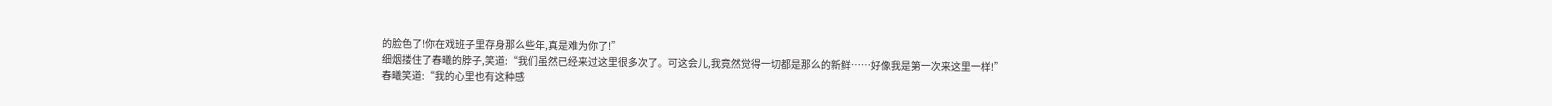的脸色了!你在戏班子里存身那么些年,真是难为你了!”
细烟搂住了春曦的脖子,笑道:“我们虽然已经来过这里很多次了。可这会儿,我竟然觉得一切都是那么的新鲜……好像我是第一次来这里一样!”
春曦笑道:“我的心里也有这种感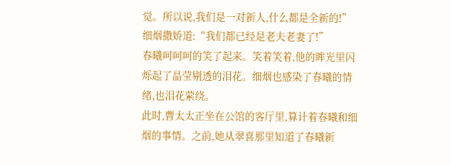觉。所以说,我们是一对新人,什么都是全新的!”
细烟撒娇道:“我们都已经是老夫老妻了!”
春曦呵呵呵的笑了起来。笑着笑着,他的眸光里闪烁起了晶莹剔透的泪花。细烟也感染了春曦的情绪,也泪花萦绕。
此时,曹太太正坐在公馆的客厅里,算计着春曦和细烟的事情。之前,她从翠喜那里知道了春曦新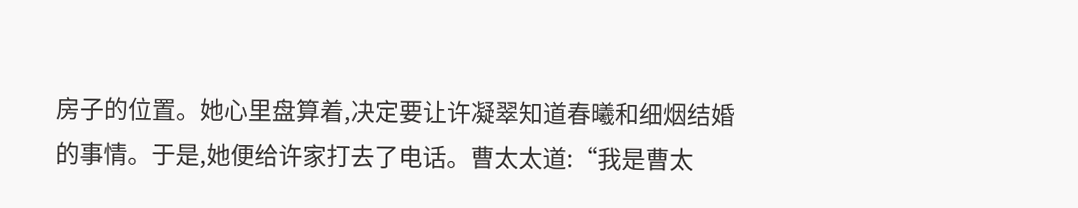房子的位置。她心里盘算着,决定要让许凝翠知道春曦和细烟结婚的事情。于是,她便给许家打去了电话。曹太太道:“我是曹太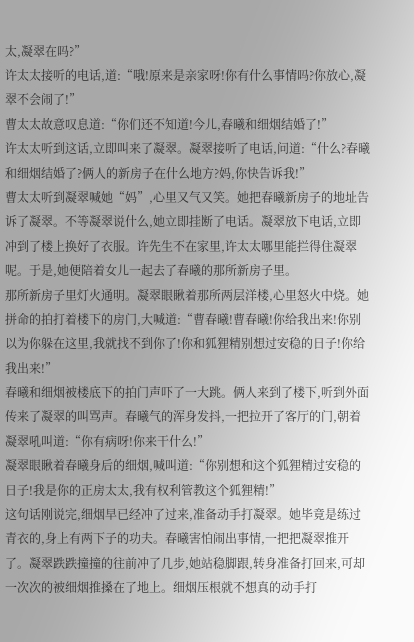太,凝翠在吗?”
许太太接听的电话,道:“哦!原来是亲家呀!你有什么事情吗?你放心,凝翠不会闹了!”
曹太太故意叹息道:“你们还不知道!今儿,春曦和细烟结婚了!”
许太太听到这话,立即叫来了凝翠。凝翠接听了电话,问道:“什么?春曦和细烟结婚了?俩人的新房子在什么地方?妈,你快告诉我!”
曹太太听到凝翠喊她“妈”,心里又气又笑。她把春曦新房子的地址告诉了凝翠。不等凝翠说什么,她立即挂断了电话。凝翠放下电话,立即冲到了楼上换好了衣服。许先生不在家里,许太太哪里能拦得住凝翠呢。于是,她便陪着女儿一起去了春曦的那所新房子里。
那所新房子里灯火通明。凝翠眼瞅着那所两层洋楼,心里怒火中烧。她拼命的拍打着楼下的房门,大喊道:“曹春曦!曹春曦!你给我出来!你别以为你躲在这里,我就找不到你了!你和狐狸精别想过安稳的日子!你给我出来!”
春曦和细烟被楼底下的拍门声吓了一大跳。俩人来到了楼下,听到外面传来了凝翠的叫骂声。春曦气的浑身发抖,一把拉开了客厅的门,朝着凝翠吼叫道:“你有病呀!你来干什么!”
凝翠眼瞅着春曦身后的细烟,喊叫道:“你别想和这个狐狸精过安稳的日子!我是你的正房太太,我有权利管教这个狐狸精!”
这句话刚说完,细烟早已经冲了过来,准备动手打凝翠。她毕竟是练过青衣的,身上有两下子的功夫。春曦害怕闹出事情,一把把凝翠推开了。凝翠跌跌撞撞的往前冲了几步,她站稳脚跟,转身准备打回来,可却一次次的被细烟推搡在了地上。细烟压根就不想真的动手打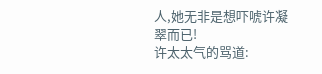人,她无非是想吓唬许凝翠而已!
许太太气的骂道: